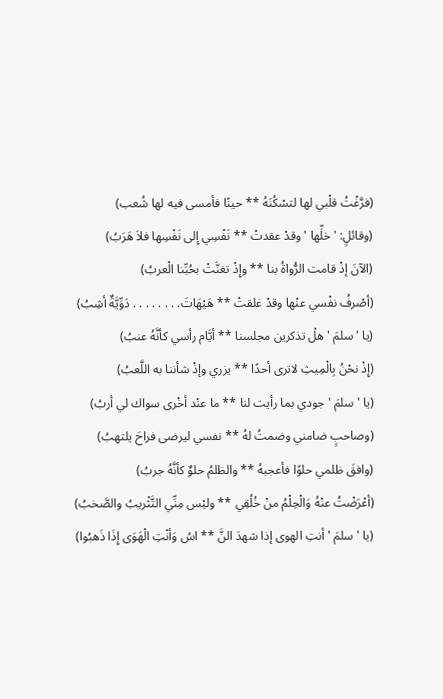(فرَّغْتُ قلْبي لها لتسْكُنَهُ ** حينًا فأمسى فيه لها شُعب)
(وقائلٍ: ' خلِّها ' وقدْ عقدتْ ** نَفْسِي إِلى نَفْسِها فلاَ هَرَبُ)
(الآنَ إذْ قامت الرُّواةُ بنا ** وإِذْ تغنَّتْ بحُبِّنا الْعربُ)
(أصْرفُ نفْسي عنْها وقدْ غلقتْ ** هَيْهَاتَ. . . . . . . . دَوِّيَّةٌ أشِبُ)
(يا ' سلمَ ' هلْ تذكرين مجلسنا ** أيَّام رأسي كأنَّهُ عنبُ)
(إِذْ نحْنُ بِالْمِيثِ لاترى أحدًا ** يزري وإذْ شأننا به اللَّعبُ)
(يا ' سلمَ ' جودي بما رأيت لنا ** ما عنْد أخْرى سواك لي أربُ)
(وصاحبٍ ضامني وضمتُ لهُ ** نفسي ليرضى فراحَ يلتهبُ)
(وافقَ ظلمي حلوًا فأعجبهُ ** والظلمُ حلوٌ كأنَّهُ جربُ)
(أعْرَضْتُ عنْهُ وَالْحِلْمُ منْ خُلُقِي ** وليْس مِنِّي التَّثْريبُ والصَّخبُ)
(يا ' سلمَ ' أنتِ الهوى إذا شهدَ النَّ ** اسُ وَأنْتِ الْهَوَى إِذَا ذَهبُوا)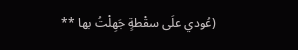(عُودي علَى سقْطةٍ جَهِلْتُ بها **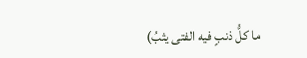ما كلُّ ذنبٍ فيه الفتى يثبُ)